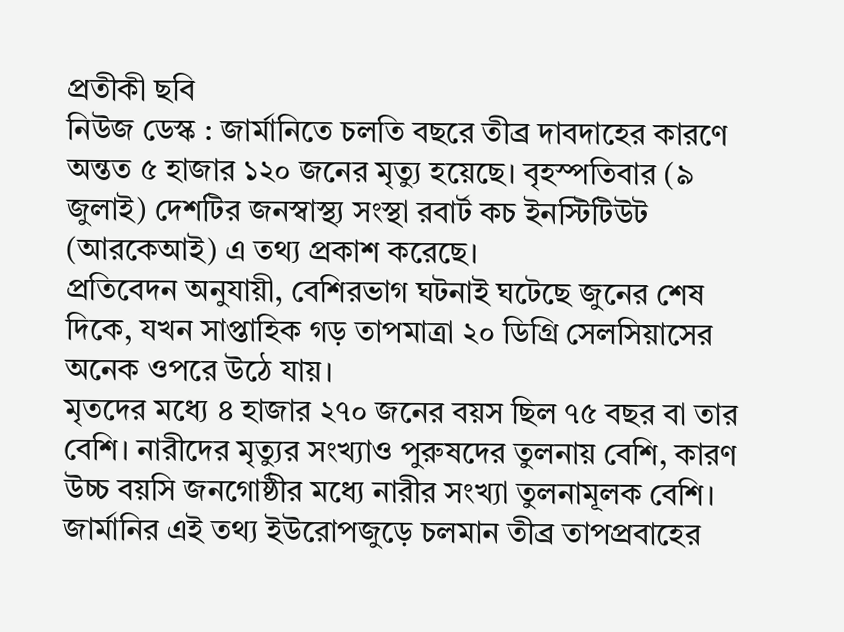প্রতীকী ছবি
নিউজ ডেস্ক : জার্মানিতে চলতি বছরে তীব্র দাবদাহের কারণে অন্তত ৫ হাজার ১২০ জনের মৃত্যু হয়েছে। বৃহস্পতিবার (৯ জুলাই) দেশটির জনস্বাস্থ্য সংস্থা রবার্ট কচ ইনস্টিটিউট (আরকেআই) এ তথ্য প্রকাশ করেছে।
প্রতিবেদন অনুযায়ী, বেশিরভাগ ঘটনাই ঘটেছে জুনের শেষ দিকে, যখন সাপ্তাহিক গড় তাপমাত্রা ২০ ডিগ্রি সেলসিয়াসের অনেক ওপরে উঠে যায়।
মৃতদের মধ্যে ৪ হাজার ২৭০ জনের বয়স ছিল ৭৫ বছর বা তার বেশি। নারীদের মৃত্যুর সংখ্যাও পুরুষদের তুলনায় বেশি, কারণ উচ্চ বয়সি জনগোষ্ঠীর মধ্যে নারীর সংখ্যা তুলনামূলক বেশি।
জার্মানির এই তথ্য ইউরোপজুড়ে চলমান তীব্র তাপপ্রবাহের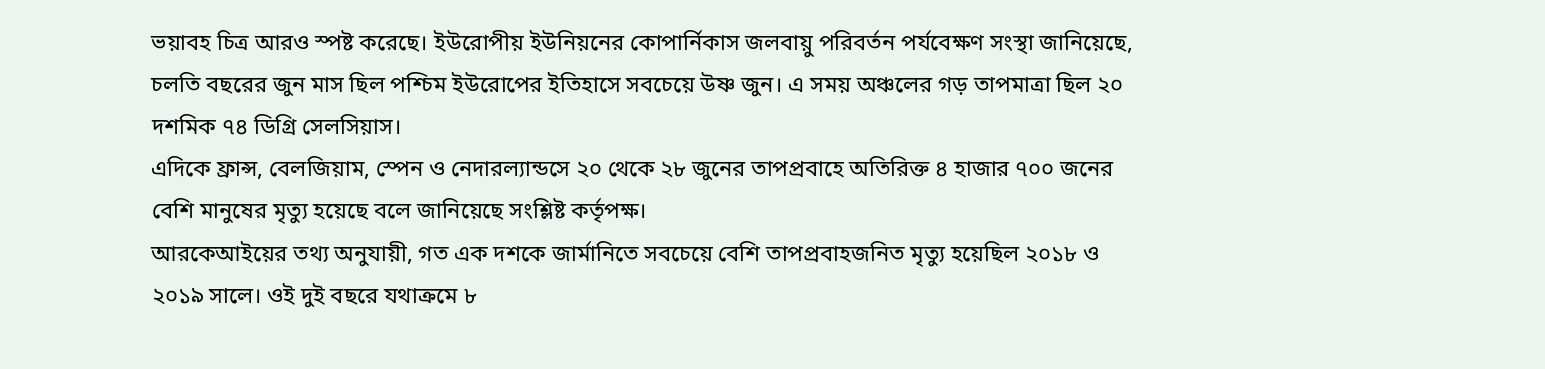ভয়াবহ চিত্র আরও স্পষ্ট করেছে। ইউরোপীয় ইউনিয়নের কোপার্নিকাস জলবায়ু পরিবর্তন পর্যবেক্ষণ সংস্থা জানিয়েছে, চলতি বছরের জুন মাস ছিল পশ্চিম ইউরোপের ইতিহাসে সবচেয়ে উষ্ণ জুন। এ সময় অঞ্চলের গড় তাপমাত্রা ছিল ২০ দশমিক ৭৪ ডিগ্রি সেলসিয়াস।
এদিকে ফ্রান্স, বেলজিয়াম, স্পেন ও নেদারল্যান্ডসে ২০ থেকে ২৮ জুনের তাপপ্রবাহে অতিরিক্ত ৪ হাজার ৭০০ জনের বেশি মানুষের মৃত্যু হয়েছে বলে জানিয়েছে সংশ্লিষ্ট কর্তৃপক্ষ।
আরকেআইয়ের তথ্য অনুযায়ী, গত এক দশকে জার্মানিতে সবচেয়ে বেশি তাপপ্রবাহজনিত মৃত্যু হয়েছিল ২০১৮ ও ২০১৯ সালে। ওই দুই বছরে যথাক্রমে ৮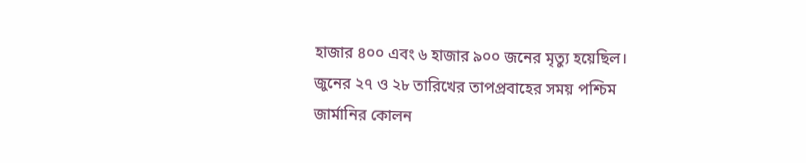হাজার ৪০০ এবং ৬ হাজার ৯০০ জনের মৃত্যু হয়েছিল।
জুনের ২৭ ও ২৮ তারিখের তাপপ্রবাহের সময় পশ্চিম জার্মানির কোলন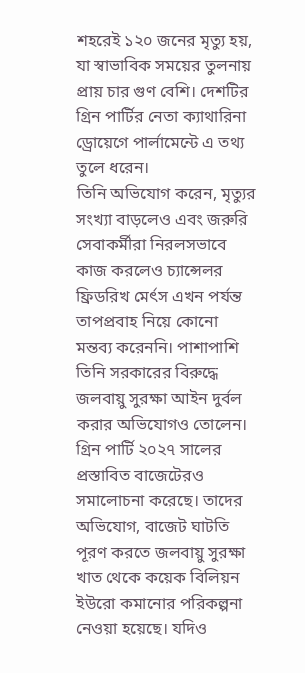শহরেই ১২০ জনের মৃত্যু হয়, যা স্বাভাবিক সময়ের তুলনায় প্রায় চার গুণ বেশি। দেশটির গ্রিন পার্টির নেতা ক্যাথারিনা ড্রোয়েগে পার্লামেন্টে এ তথ্য তুলে ধরেন।
তিনি অভিযোগ করেন, মৃত্যুর সংখ্যা বাড়লেও এবং জরুরি সেবাকর্মীরা নিরলসভাবে কাজ করলেও চ্যান্সেলর ফ্রিডরিখ মের্ৎস এখন পর্যন্ত তাপপ্রবাহ নিয়ে কোনো মন্তব্য করেননি। পাশাপাশি তিনি সরকারের বিরুদ্ধে জলবায়ু সুরক্ষা আইন দুর্বল করার অভিযোগও তোলেন।
গ্রিন পার্টি ২০২৭ সালের প্রস্তাবিত বাজেটেরও সমালোচনা করেছে। তাদের অভিযোগ, বাজেট ঘাটতি পূরণ করতে জলবায়ু সুরক্ষা খাত থেকে কয়েক বিলিয়ন ইউরো কমানোর পরিকল্পনা নেওয়া হয়েছে। যদিও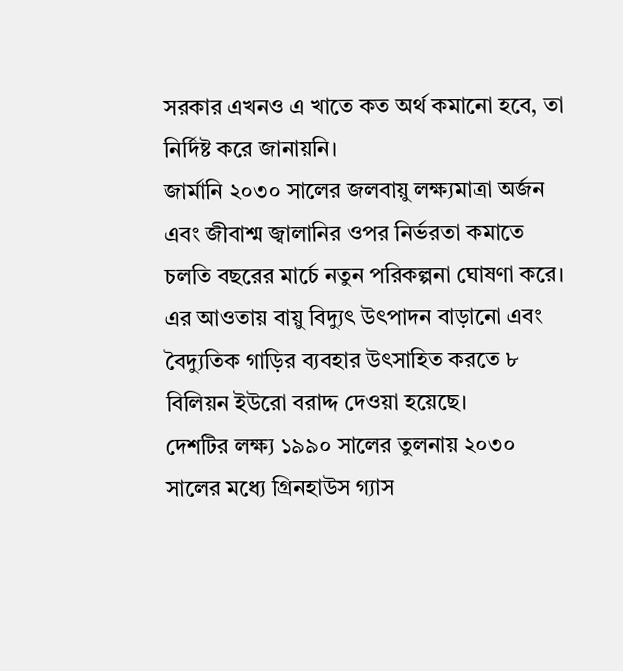সরকার এখনও এ খাতে কত অর্থ কমানো হবে, তা নির্দিষ্ট করে জানায়নি।
জার্মানি ২০৩০ সালের জলবায়ু লক্ষ্যমাত্রা অর্জন এবং জীবাশ্ম জ্বালানির ওপর নির্ভরতা কমাতে চলতি বছরের মার্চে নতুন পরিকল্পনা ঘোষণা করে। এর আওতায় বায়ু বিদ্যুৎ উৎপাদন বাড়ানো এবং বৈদ্যুতিক গাড়ির ব্যবহার উৎসাহিত করতে ৮ বিলিয়ন ইউরো বরাদ্দ দেওয়া হয়েছে।
দেশটির লক্ষ্য ১৯৯০ সালের তুলনায় ২০৩০ সালের মধ্যে গ্রিনহাউস গ্যাস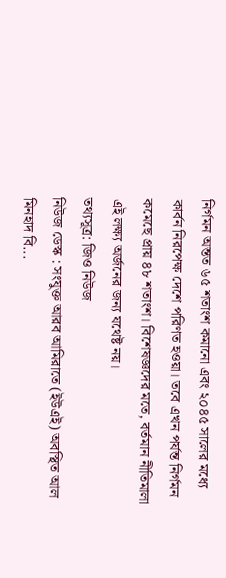নির্গমন অন্তত ৬৫ শতাংশ কমানো এবং ২০৪৫ সালের মধ্যে কার্বন নিরপেক্ষ দেশে পরিণত হওয়া। তবে এখন পর্যন্ত নির্গমন কমেছে প্রায় ৪৮ শতাংশ। বিশেষজ্ঞদের মতে, বর্তমান নীতিমালা এই লক্ষ্য অর্জনের জন্য যথেষ্ট নয়।
তথ্যসূত্র: জিও নিউজ
নিউজ ডেস্ক : সংযুক্ত আরব আমিরাতে (ইউএই) অবস্থিত আল মিনহাদ বি...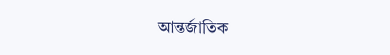আন্তর্জাতিক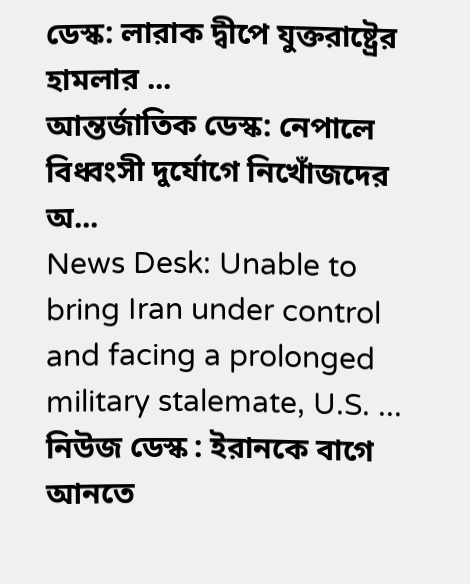ডেস্ক: লারাক দ্বীপে যুক্তরাষ্ট্রের হামলার ...
আন্তর্জাতিক ডেস্ক: নেপালে বিধ্বংসী দুর্যোগে নিখোঁজদের অ...
News Desk: Unable to bring Iran under control and facing a prolonged military stalemate, U.S. ...
নিউজ ডেস্ক : ইরানকে বাগে আনতে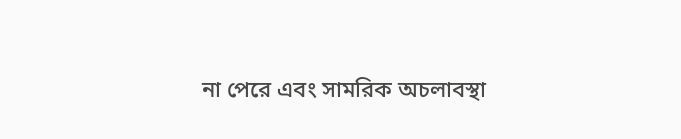না পেরে এবং সামরিক অচলাবস্থা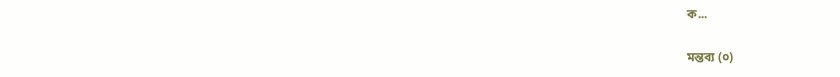ক...

মন্তব্য (০)